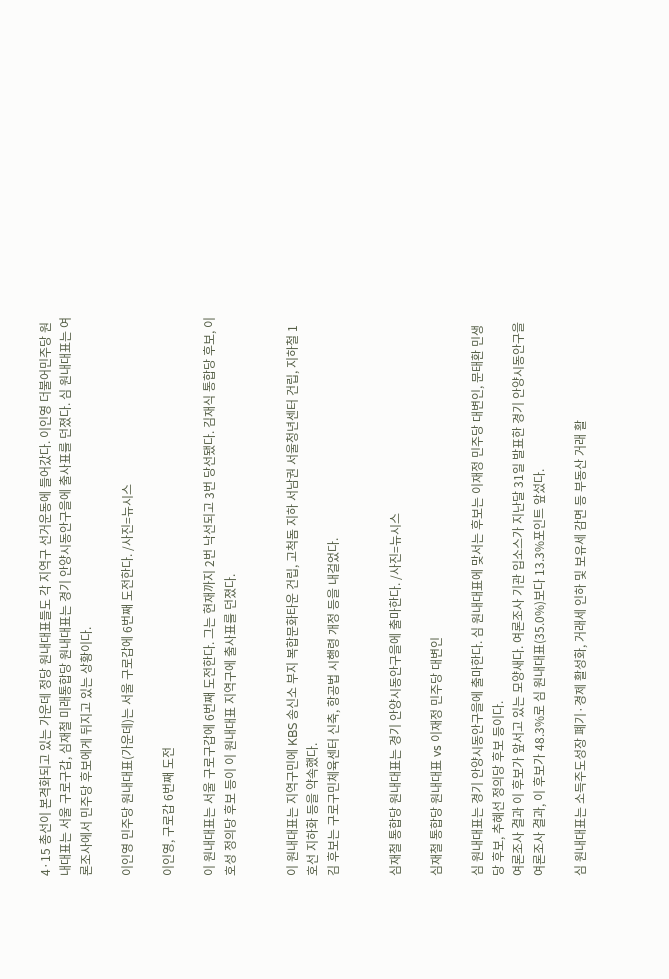4·15 총선이 본격화되고 있는 가운데 정당 원내대표들도 각 지역구 선거운동에 들어갔다. 이인영 더불어민주당 원내대표는 서울 구로구갑, 심재철 미래통합당 원내대표는 경기 안양시동안구을에 출사표를 던졌다. 심 원내대표는 여론조사에서 민주당 후보에게 뒤지고 있는 상황이다.

이인영 민주당 원내대표(가운데)는 서울 구로갑에 6번째 도전한다. /사진=뉴시스

이인영, 구로갑 6번째 도전

이 원내대표는 서울 구로구갑에 6번째 도전한다. 그는 현재까지 2번 낙선되고 3번 당선됐다. 김재식 통합당 후보, 이호성 정의당 후보 등이 이 원내대표 지역구에 출사표를 던졌다.


이 원내대표는 지역구민에 KBS 송신소 부지 복합문화타운 건립, 고척돔 지하 서남권 서울청년센터 건립, 지하철 1호선 지하화 등을 약속했다.
김 후보는 구로구민체육센터 신축, 항공법 시행령 개정 등을 내걸었다.


심재철 통합당 원내대표는 경기 안양시동안구을에 출마한다. /사진=뉴시스

심재철 통합당 원내대표 vs 이재정 민주당 대변인

심 원내대표는 경기 안양시동안구을에 출마한다. 심 원내대표에 맞서는 후보는 이재정 민주당 대변인, 문태환 민생당 후보, 추혜선 정의당 후보 등이다.
여론조사 결과 이 후보가 앞서고 있는 모양새다. 여론조사 기관 입소스가 지난달 31일 발표한 경기 안양시동안구을 여론조사 결과, 이 후보가 48.3%로 심 원내대표(35.0%)보다 13.3%포인트 앞섰다.

심 원내대표는 소득주도성장 폐기·경제 활성화, 거래세 인하 및 보유세 감면 등 부동산 거래 활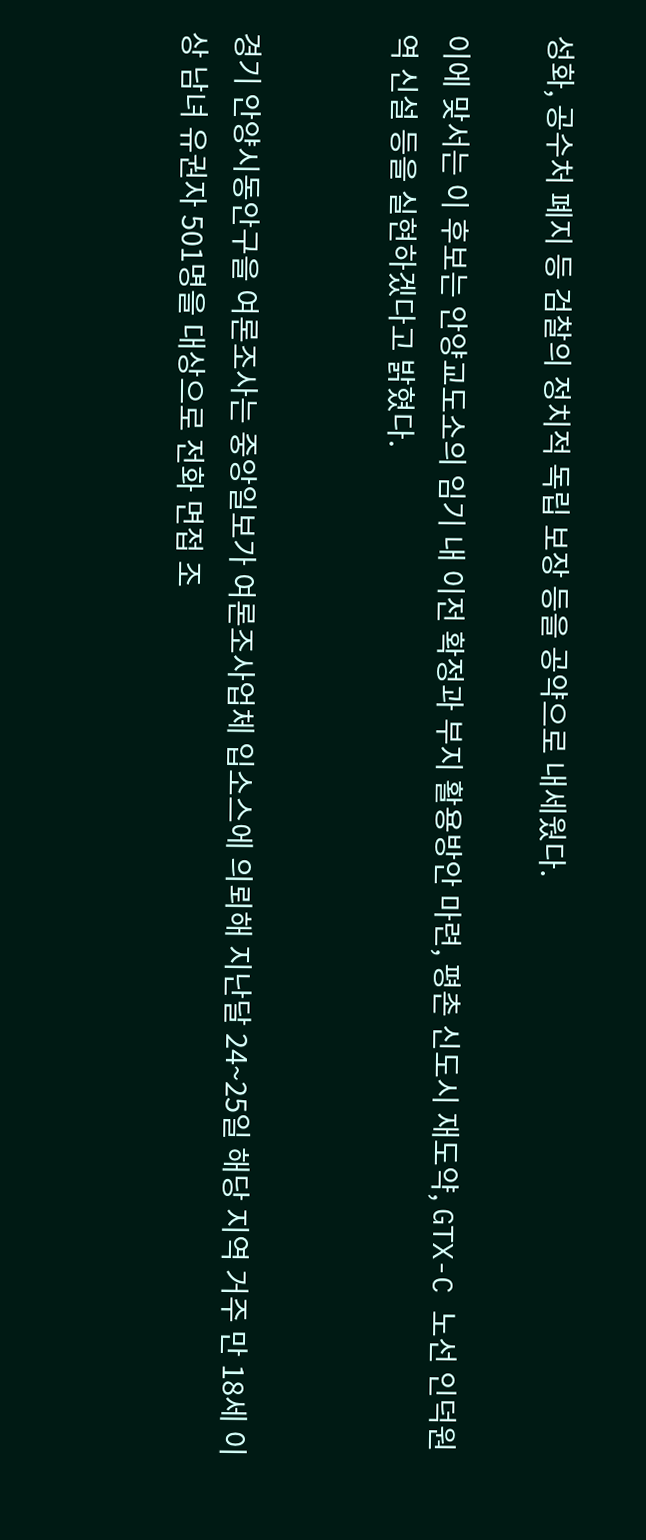성화, 공수처 폐지 등 검찰의 정치적 독립 보장 등을 공약으로 내세웠다.

이에 맞서는 이 후보는 안양교도소의 임기 내 이전 확정과 부지 활용방안 마련, 평촌 신도시 재도약, GTX-C 노선 인덕원역 신설 등을 실현하겠다고 밝혔다.


경기 안양시동안구을 여론조사는 중앙일보가 여론조사업체 입소스에 의뢰해 지난달 24~25일 해당 지역 거주 만 18세 이상 남녀 유권자 501명을 대상으로 전화 면접 조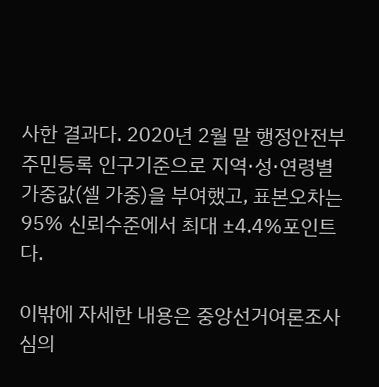사한 결과다. 2020년 2월 말 행정안전부 주민등록 인구기준으로 지역·성·연령별 가중값(셀 가중)을 부여했고, 표본오차는 95% 신뢰수준에서 최대 ±4.4%포인트다.

이밖에 자세한 내용은 중앙선거여론조사심의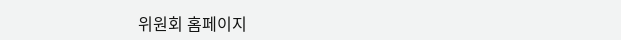위원회 홈페이지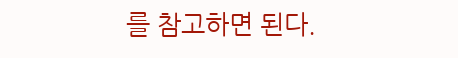를 참고하면 된다.